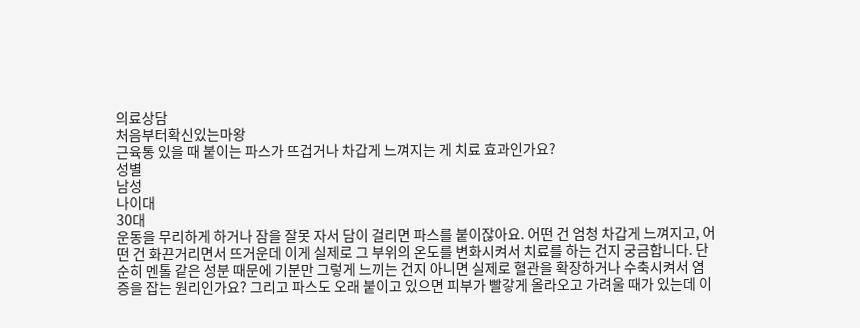의료상담
처음부터확신있는마왕
근육통 있을 때 붙이는 파스가 뜨겁거나 차갑게 느껴지는 게 치료 효과인가요?
성별
남성
나이대
30대
운동을 무리하게 하거나 잠을 잘못 자서 담이 걸리면 파스를 붙이잖아요. 어떤 건 엄청 차갑게 느껴지고, 어떤 건 화끈거리면서 뜨거운데 이게 실제로 그 부위의 온도를 변화시켜서 치료를 하는 건지 궁금합니다. 단순히 멘톨 같은 성분 때문에 기분만 그렇게 느끼는 건지 아니면 실제로 혈관을 확장하거나 수축시켜서 염증을 잡는 원리인가요? 그리고 파스도 오래 붙이고 있으면 피부가 빨갛게 올라오고 가려울 때가 있는데 이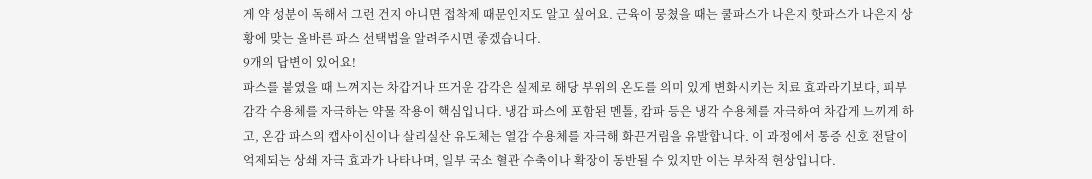게 약 성분이 독해서 그런 건지 아니면 접착제 때문인지도 알고 싶어요. 근육이 뭉쳤을 때는 쿨파스가 나은지 핫파스가 나은지 상황에 맞는 올바른 파스 선택법을 알려주시면 좋겠습니다.
9개의 답변이 있어요!
파스를 붙였을 때 느껴지는 차갑거나 뜨거운 감각은 실제로 해당 부위의 온도를 의미 있게 변화시키는 치료 효과라기보다, 피부 감각 수용체를 자극하는 약물 작용이 핵심입니다. 냉감 파스에 포함된 멘톨, 캄파 등은 냉각 수용체를 자극하여 차갑게 느끼게 하고, 온감 파스의 캡사이신이나 살리실산 유도체는 열감 수용체를 자극해 화끈거림을 유발합니다. 이 과정에서 통증 신호 전달이 억제되는 상쇄 자극 효과가 나타나며, 일부 국소 혈관 수축이나 확장이 동반될 수 있지만 이는 부차적 현상입니다.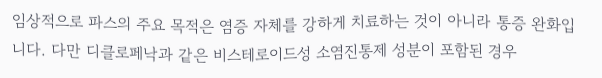임상적으로 파스의 주요 목적은 염증 자체를 강하게 치료하는 것이 아니라 통증 완화입니다. 다만 디클로페낙과 같은 비스테로이드성 소염진통제 성분이 포함된 경우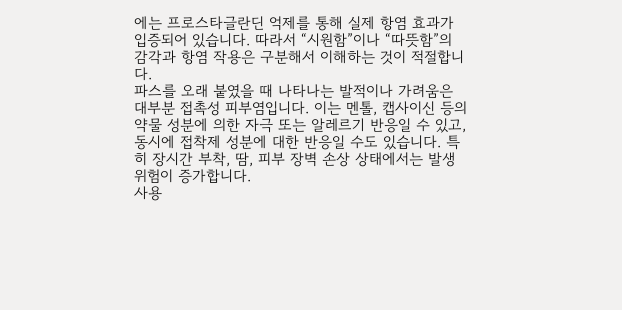에는 프로스타글란딘 억제를 통해 실제 항염 효과가 입증되어 있습니다. 따라서 “시원함”이나 “따뜻함”의 감각과 항염 작용은 구분해서 이해하는 것이 적절합니다.
파스를 오래 붙였을 때 나타나는 발적이나 가려움은 대부분 접촉성 피부염입니다. 이는 멘톨, 캡사이신 등의 약물 성분에 의한 자극 또는 알레르기 반응일 수 있고, 동시에 접착제 성분에 대한 반응일 수도 있습니다. 특히 장시간 부착, 땀, 피부 장벽 손상 상태에서는 발생 위험이 증가합니다.
사용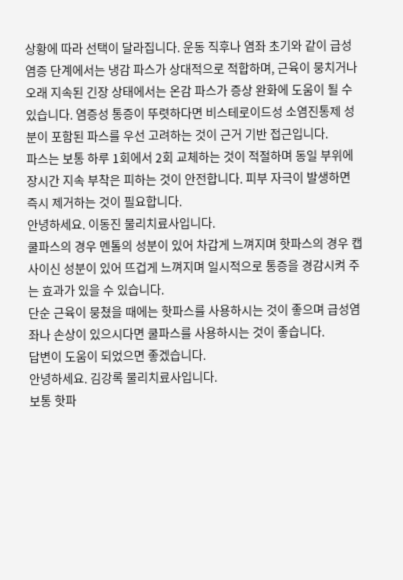상황에 따라 선택이 달라집니다. 운동 직후나 염좌 초기와 같이 급성 염증 단계에서는 냉감 파스가 상대적으로 적합하며, 근육이 뭉치거나 오래 지속된 긴장 상태에서는 온감 파스가 증상 완화에 도움이 될 수 있습니다. 염증성 통증이 뚜렷하다면 비스테로이드성 소염진통제 성분이 포함된 파스를 우선 고려하는 것이 근거 기반 접근입니다.
파스는 보통 하루 1회에서 2회 교체하는 것이 적절하며 동일 부위에 장시간 지속 부착은 피하는 것이 안전합니다. 피부 자극이 발생하면 즉시 제거하는 것이 필요합니다.
안녕하세요. 이동진 물리치료사입니다.
쿨파스의 경우 멘톨의 성분이 있어 차갑게 느껴지며 핫파스의 경우 캡사이신 성분이 있어 뜨겁게 느껴지며 일시적으로 통증을 경감시켜 주는 효과가 있을 수 있습니다.
단순 근육이 뭉쳤을 때에는 핫파스를 사용하시는 것이 좋으며 급성염좌나 손상이 있으시다면 쿨파스를 사용하시는 것이 좋습니다.
답변이 도움이 되었으면 좋겠습니다.
안녕하세요. 김강록 물리치료사입니다.
보통 핫파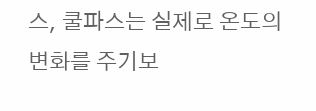스, 쿨파스는 실제로 온도의 변화를 주기보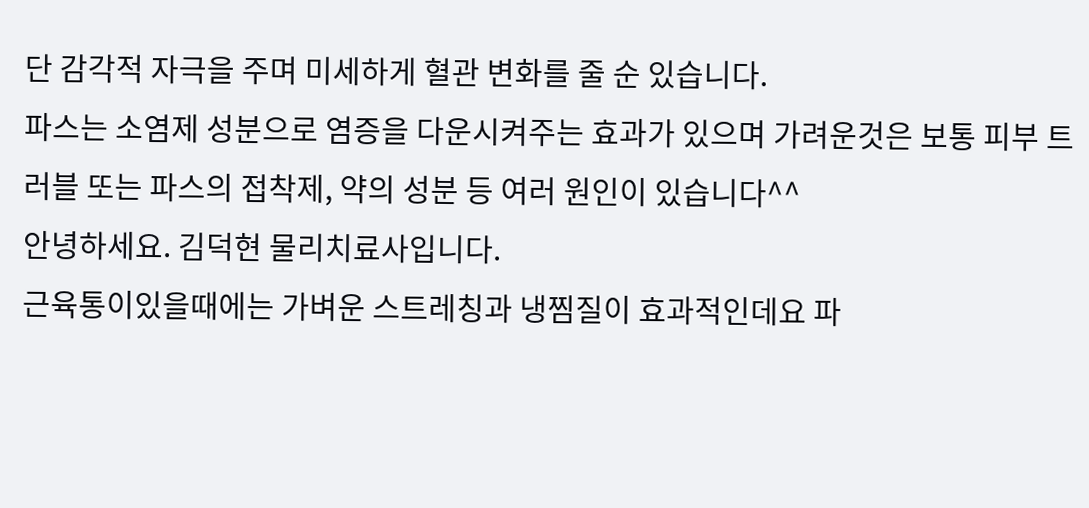단 감각적 자극을 주며 미세하게 혈관 변화를 줄 순 있습니다.
파스는 소염제 성분으로 염증을 다운시켜주는 효과가 있으며 가려운것은 보통 피부 트러블 또는 파스의 접착제, 약의 성분 등 여러 원인이 있습니다^^
안녕하세요. 김덕현 물리치료사입니다.
근육통이있을때에는 가벼운 스트레칭과 냉찜질이 효과적인데요 파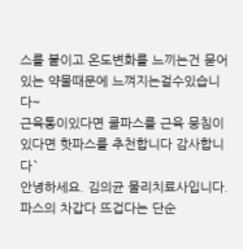스를 붙이고 온도변화를 느끼는건 묻어있는 약물때문에 느껴지는걸수있습니다~
근육통이있다면 쿨파스를 근육 뭉침이있다면 핫파스를 추천합니다 감사합니다`
안녕하세요. 김의균 물리치료사입니다.
파스의 차갑다 뜨겁다는 단순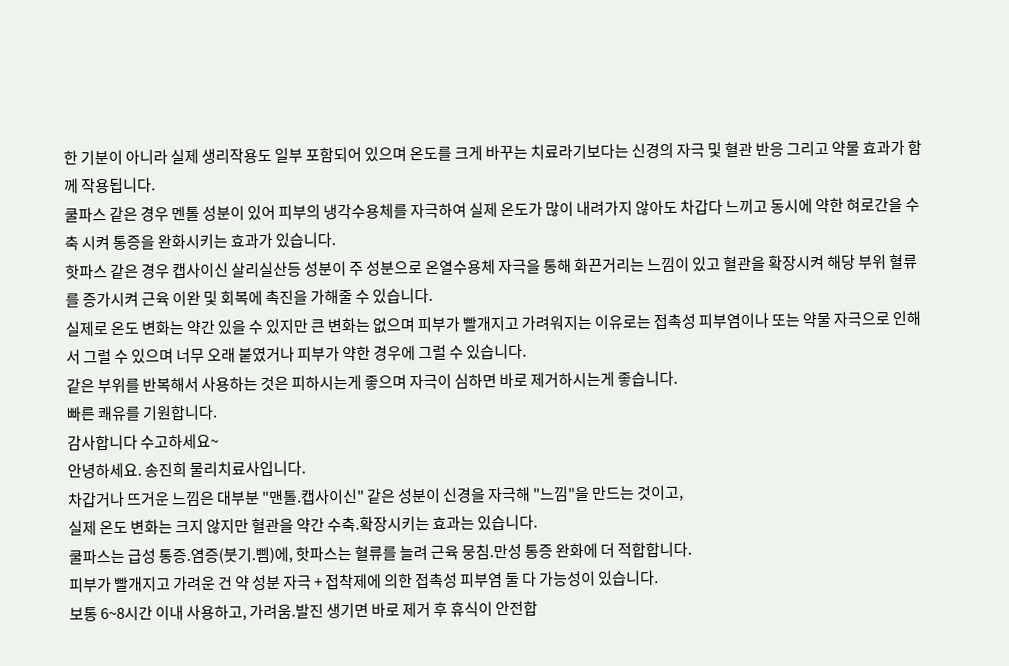한 기분이 아니라 실제 생리작용도 일부 포함되어 있으며 온도를 크게 바꾸는 치료라기보다는 신경의 자극 및 혈관 반응 그리고 약물 효과가 함께 작용됩니다.
쿨파스 같은 경우 멘톨 성분이 있어 피부의 냉각수용체를 자극하여 실제 온도가 많이 내려가지 않아도 차갑다 느끼고 동시에 약한 혀로간을 수축 시켜 통증을 완화시키는 효과가 있습니다.
핫파스 같은 경우 캡사이신 살리실산등 성분이 주 성분으로 온열수용체 자극을 통해 화끈거리는 느낌이 있고 혈관을 확장시켜 해당 부위 혈류를 증가시켜 근육 이완 및 회복에 촉진을 가해줄 수 있습니다.
실제로 온도 변화는 약간 있을 수 있지만 큰 변화는 없으며 피부가 빨개지고 가려워지는 이유로는 접촉성 피부염이나 또는 약물 자극으로 인해서 그럴 수 있으며 너무 오래 붙였거나 피부가 약한 경우에 그럴 수 있습니다.
같은 부위를 반복해서 사용하는 것은 피하시는게 좋으며 자극이 심하면 바로 제거하시는게 좋습니다.
빠른 쾌유를 기원합니다.
감사합니다 수고하세요~
안녕하세요. 송진희 물리치료사입니다.
차갑거나 뜨거운 느낌은 대부분 "맨톨.캡사이신" 같은 성분이 신경을 자극해 "느낌"을 만드는 것이고,
실제 온도 변화는 크지 않지만 혈관을 약간 수축.확장시키는 효과는 있습니다.
쿨파스는 급성 통증.염증(붓기.삠)에, 핫파스는 혈류를 늘려 근육 뭉침.만성 통증 완화에 더 적합합니다.
피부가 빨개지고 가려운 건 약 성분 자극 + 접착제에 의한 접촉성 피부염 둘 다 가능성이 있습니다.
보통 6~8시간 이내 사용하고, 가려움.발진 생기면 바로 제거 후 휴식이 안전합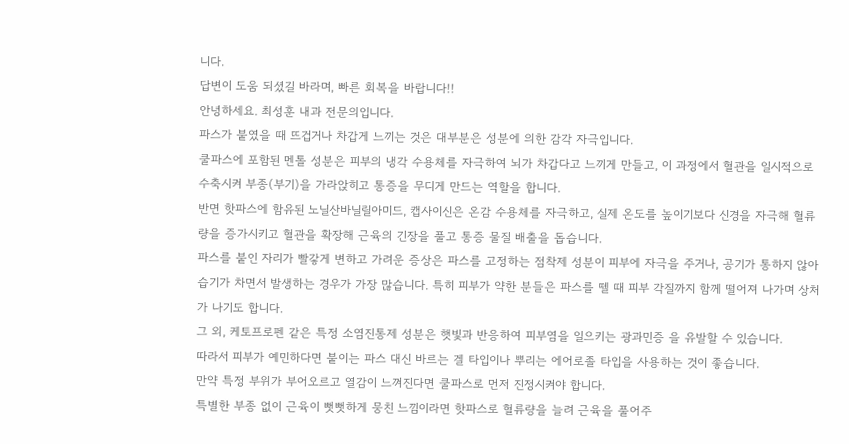니다.
답변이 도움 되셨길 바라며, 빠른 회복을 바랍니다!!
안녕하세요. 최성훈 내과 전문의입니다.
파스가 붙였을 때 뜨겁거나 차갑게 느끼는 것은 대부분은 성분에 의한 감각 자극입니다.
쿨파스에 포함된 멘톨 성분은 피부의 냉각 수용체를 자극하여 뇌가 차갑다고 느끼게 만들고, 이 과정에서 혈관을 일시적으로 수축시켜 부종(부기)을 가라앉히고 통증을 무디게 만드는 역할을 합니다.
반면 핫파스에 함유된 노닐산바닐릴아미드, 캡사이신은 온감 수용체를 자극하고, 실제 온도를 높이기보다 신경을 자극해 혈류량을 증가시키고 혈관을 확장해 근육의 긴장을 풀고 통증 물질 배출을 돕습니다.
파스를 붙인 자리가 빨갛게 변하고 가려운 증상은 파스를 고정하는 점착제 성분이 피부에 자극을 주거나, 공기가 통하지 않아 습기가 차면서 발생하는 경우가 가장 많습니다. 특히 피부가 약한 분들은 파스를 뗄 때 피부 각질까지 함께 떨어져 나가며 상처가 나기도 합니다.
그 외, 케토프로펜 같은 특정 소염진통제 성분은 햇빛과 반응하여 피부염을 일으키는 광과민증 을 유발할 수 있습니다.
따라서 피부가 예민하다면 붙이는 파스 대신 바르는 겔 타입이나 뿌리는 에어로졸 타입을 사용하는 것이 좋습니다.
만약 특정 부위가 부어오르고 열감이 느껴진다면 쿨파스로 먼저 진정시켜야 합니다.
특별한 부종 없이 근육이 뻣뻣하게 뭉친 느낌이라면 핫파스로 혈류량을 늘려 근육을 풀어주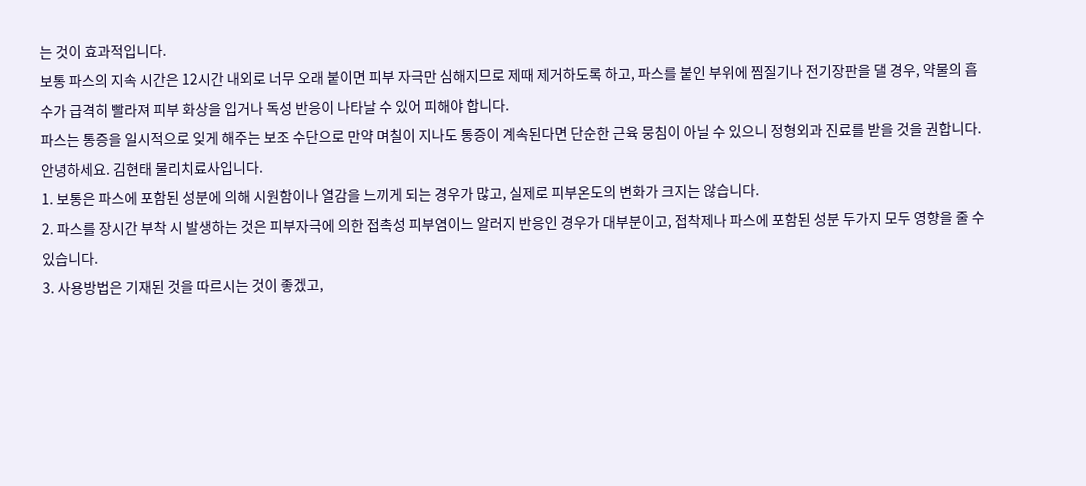는 것이 효과적입니다.
보통 파스의 지속 시간은 12시간 내외로 너무 오래 붙이면 피부 자극만 심해지므로 제때 제거하도록 하고, 파스를 붙인 부위에 찜질기나 전기장판을 댈 경우, 약물의 흡수가 급격히 빨라져 피부 화상을 입거나 독성 반응이 나타날 수 있어 피해야 합니다.
파스는 통증을 일시적으로 잊게 해주는 보조 수단으로 만약 며칠이 지나도 통증이 계속된다면 단순한 근육 뭉침이 아닐 수 있으니 정형외과 진료를 받을 것을 권합니다.
안녕하세요. 김현태 물리치료사입니다.
1. 보통은 파스에 포함된 성분에 의해 시원함이나 열감을 느끼게 되는 경우가 많고, 실제로 피부온도의 변화가 크지는 않습니다.
2. 파스를 장시간 부착 시 발생하는 것은 피부자극에 의한 접촉성 피부염이느 알러지 반응인 경우가 대부분이고, 접착제나 파스에 포함된 성분 두가지 모두 영향을 줄 수 있습니다.
3. 사용방법은 기재된 것을 따르시는 것이 좋겠고,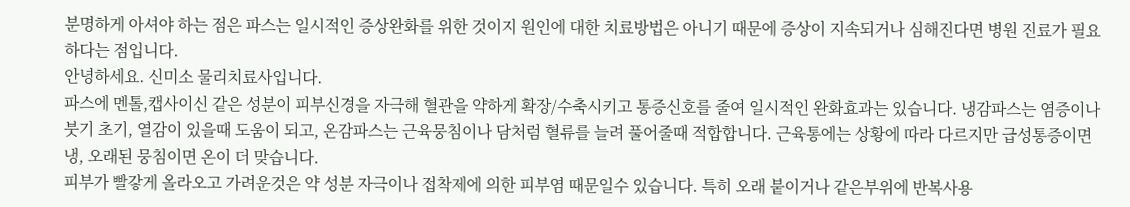분명하게 아셔야 하는 점은 파스는 일시적인 증상완화를 위한 것이지 원인에 대한 치료방법은 아니기 때문에 증상이 지속되거나 심해진다면 병원 진료가 필요하다는 점입니다.
안녕하세요. 신미소 물리치료사입니다.
파스에 멘톨,캡사이신 같은 성분이 피부신경을 자극해 혈관을 약하게 확장/수축시키고 통증신호를 줄여 일시적인 완화효과는 있습니다. 냉감파스는 염증이나 붓기 초기, 열감이 있을때 도움이 되고, 온감파스는 근육뭉침이나 담처럼 혈류를 늘려 풀어줄때 적합합니다. 근육통에는 상황에 따라 다르지만 급성통증이면 냉, 오래된 뭉침이면 온이 더 맞습니다.
피부가 빨갛게 올라오고 가려운것은 약 성분 자극이나 접착제에 의한 피부염 때문일수 있습니다. 특히 오래 붙이거나 같은부위에 반복사용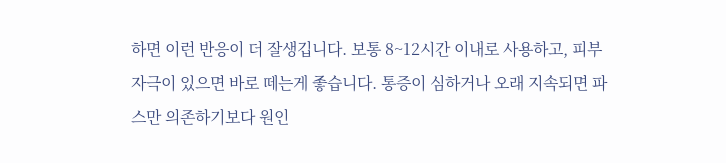하면 이런 반응이 더 잘생깁니다. 보통 8~12시간 이내로 사용하고, 피부자극이 있으면 바로 떼는게 좋습니다. 통증이 심하거나 오래 지속되면 파스만 의존하기보다 원인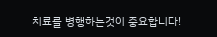치료를 병행하는것이 중요합니다!